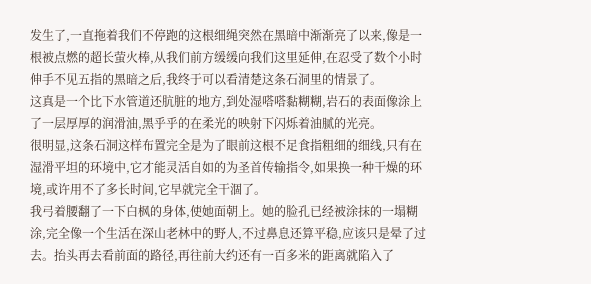发生了,一直拖着我们不停跑的这根细绳突然在黑暗中渐渐亮了以来,像是一根被点燃的超长萤火棒,从我们前方缓缓向我们这里延伸,在忍受了数个小时伸手不见五指的黑暗之后,我终于可以看清楚这条石洞里的情景了。
这真是一个比下水管道还肮脏的地方,到处湿嗒嗒黏糊糊,岩石的表面像涂上了一层厚厚的润滑油,黑乎乎的在柔光的映射下闪烁着油腻的光亮。
很明显,这条石洞这样布置完全是为了眼前这根不足食指粗细的细线,只有在湿滑平坦的环境中,它才能灵活自如的为圣首传输指令,如果换一种干燥的环境,或许用不了多长时间,它早就完全干涸了。
我弓着腰翻了一下白枫的身体,使她面朝上。她的脸孔已经被涂抹的一塌糊涂,完全像一个生活在深山老林中的野人,不过鼻息还算平稳,应该只是晕了过去。抬头再去看前面的路径,再往前大约还有一百多米的距离就陷入了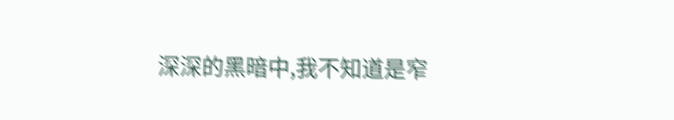深深的黑暗中,我不知道是窄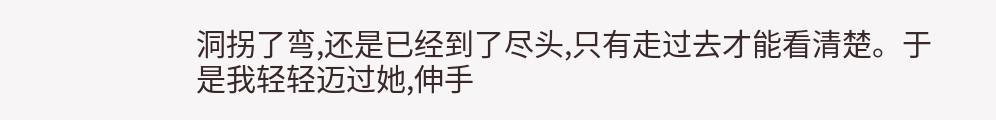洞拐了弯,还是已经到了尽头,只有走过去才能看清楚。于是我轻轻迈过她,伸手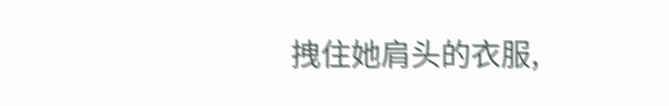拽住她肩头的衣服,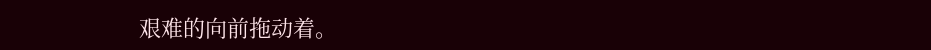艰难的向前拖动着。